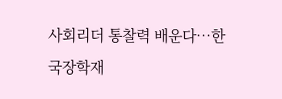사회리더 통찰력 배운다…한국장학재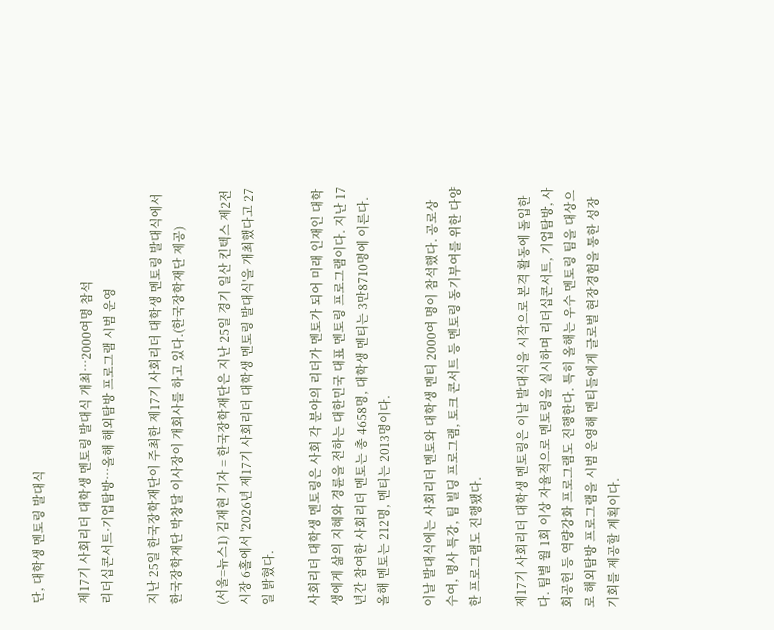단, 대학생 멘토링 발대식

제17기 사회리더 대학생 멘토링 발대식 개최…2000여명 참석
리더십콘서트·기업탐방…올해 해외탐방 프로그램 시범 운영

지난 25일 한국장학재단이 주최한 제17기 사회리더 대학생 멘토링 발대식에서 한국장학재단 박창달 이사장이 개회사를 하고 있다.(한국장학재단 제공)

(서울=뉴스1) 김재현 기자 = 한국장학재단은 지난 25일 경기 일산 킨텍스 제2전시장 6홀에서 '2026년 제17기 사회리더 대학생 멘토링 발대식'을 개최했다고 27일 밝혔다.

사회리더 대학생 멘토링은 사회 각 분야의 리더가 멘토가 되어 미래 인재인 대학생에게 삶의 지혜와 경륜을 전하는 대한민국 대표 멘토링 프로그램이다. 지난 17년간 참여한 사회리더 멘토는 총 4658명, 대학생 멘티는 3만8710명에 이른다. 올해 멘토는 212명, 멘티는 2013명이다.

이날 발대식에는 사회리더 멘토와 대학생 멘티 2000여 명이 참석했다. 공로상 수여, 명사 특강, 팀 빌딩 프로그램, 토크 콘서트 등 멘토링 동기부여를 위한 다양한 프로그램도 진행됐다.

제17기 사회리더 대학생 멘토링은 이날 발대식을 시작으로 본격 활동에 돌입한다. 팀별 월 1회 이상 자율적으로 멘토링을 실시하며 리더십콘서트, 기업탐방, 사회공헌 등 역량강화 프로그램도 진행한다. 특히 올해는 우수 멘토링 팀을 대상으로 해외탐방 프로그램을 시범 운영해 멘티들에게 글로벌 현장경험을 통한 성장 기회를 제공할 계획이다.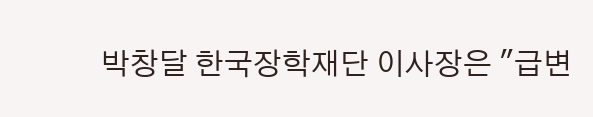박창달 한국장학재단 이사장은 "급변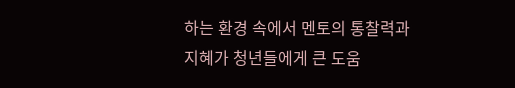하는 환경 속에서 멘토의 통찰력과 지혜가 청년들에게 큰 도움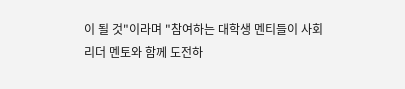이 될 것"이라며 "참여하는 대학생 멘티들이 사회리더 멘토와 함께 도전하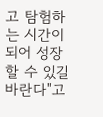고 탐험하는 시간이 되어 성장할 수 있길 바란다"고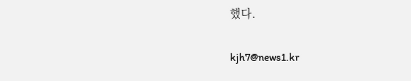했다.

kjh7@news1.kr